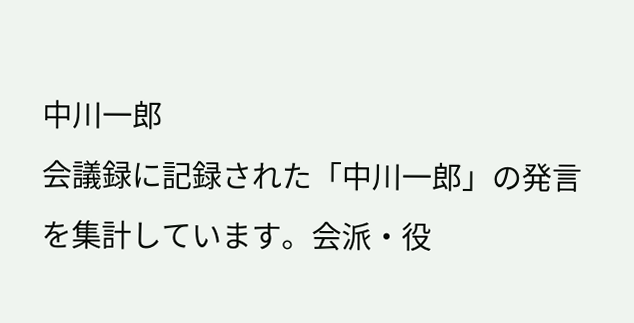中川一郎
会議録に記録された「中川一郎」の発言を集計しています。会派・役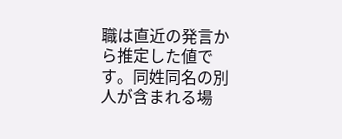職は直近の発言から推定した値です。同姓同名の別人が含まれる場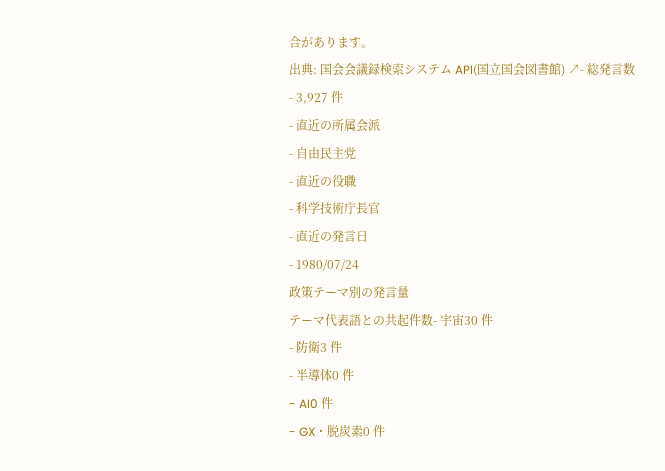合があります。
出典: 国会会議録検索システム API(国立国会図書館) ↗- 総発言数
- 3,927 件
- 直近の所属会派
- 自由民主党
- 直近の役職
- 科学技術庁長官
- 直近の発言日
- 1980/07/24
政策テーマ別の発言量
テーマ代表語との共起件数- 宇宙30 件
- 防衛3 件
- 半導体0 件
- AI0 件
- GX・脱炭素0 件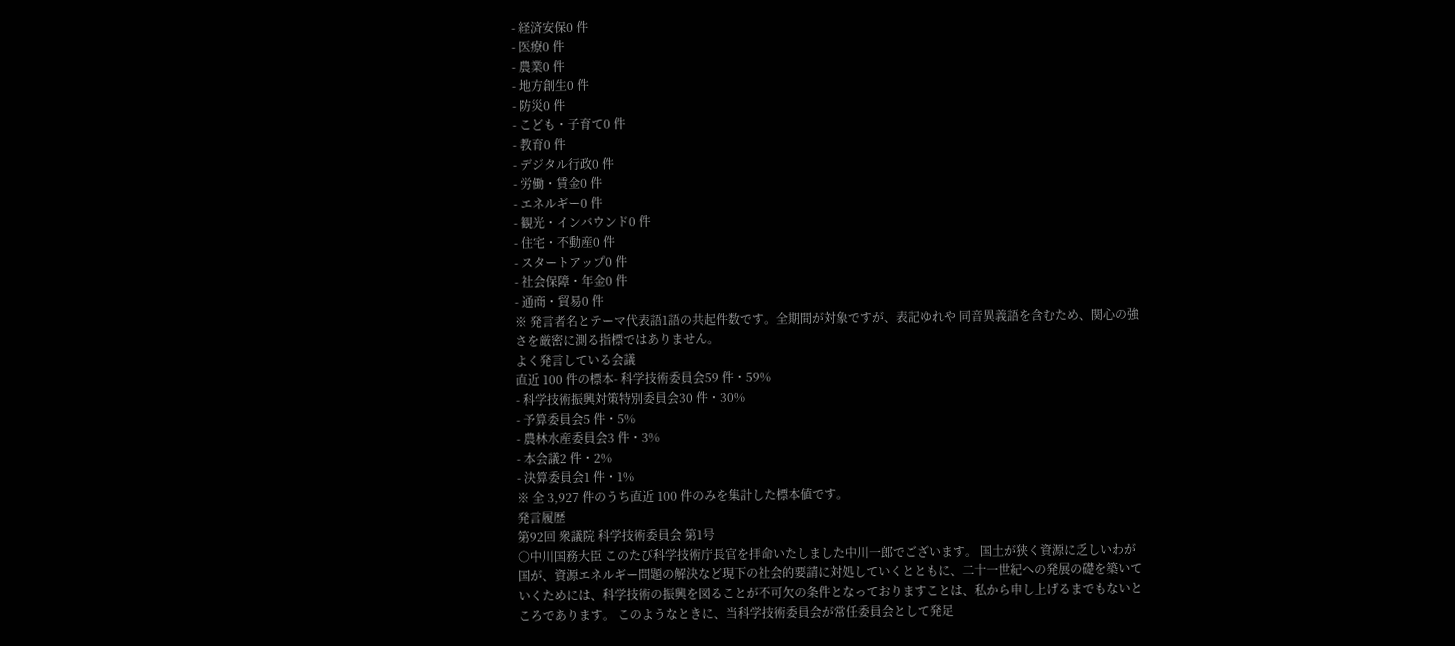- 経済安保0 件
- 医療0 件
- 農業0 件
- 地方創生0 件
- 防災0 件
- こども・子育て0 件
- 教育0 件
- デジタル行政0 件
- 労働・賃金0 件
- エネルギー0 件
- 観光・インバウンド0 件
- 住宅・不動産0 件
- スタートアップ0 件
- 社会保障・年金0 件
- 通商・貿易0 件
※ 発言者名とテーマ代表語1語の共起件数です。全期間が対象ですが、表記ゆれや 同音異義語を含むため、関心の強さを厳密に測る指標ではありません。
よく発言している会議
直近 100 件の標本- 科学技術委員会59 件・59%
- 科学技術振興対策特別委員会30 件・30%
- 予算委員会5 件・5%
- 農林水産委員会3 件・3%
- 本会議2 件・2%
- 決算委員会1 件・1%
※ 全 3,927 件のうち直近 100 件のみを集計した標本値です。
発言履歴
第92回 衆議院 科学技術委員会 第1号
○中川国務大臣 このたび科学技術庁長官を拝命いたしました中川一郎でございます。 国土が狭く資源に乏しいわが国が、資源エネルギー問題の解決など現下の社会的要請に対処していくとともに、二十一世紀への発展の礎を築いていくためには、科学技術の振興を図ることが不可欠の条件となっておりますことは、私から申し上げるまでもないところであります。 このようなときに、当科学技術委員会が常任委員会として発足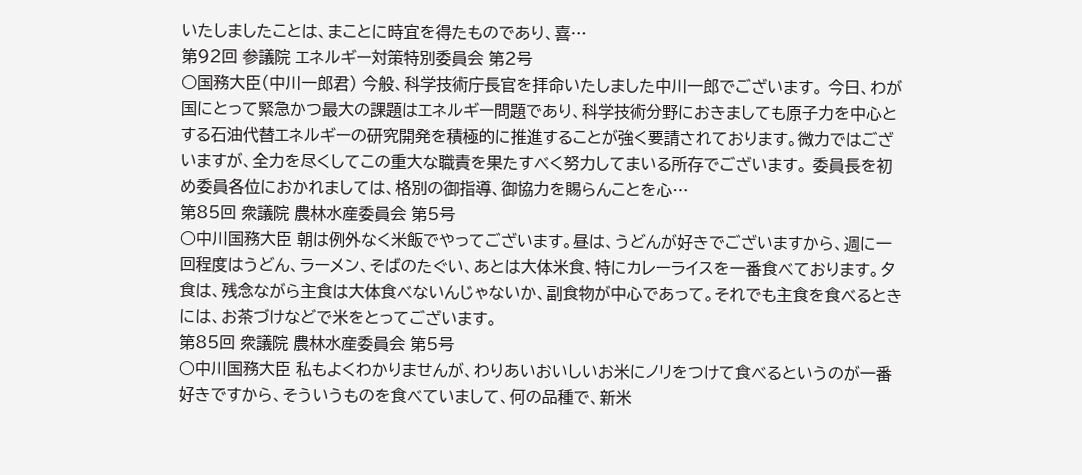いたしましたことは、まことに時宜を得たものであり、喜…
第92回 参議院 エネルギー対策特別委員会 第2号
○国務大臣(中川一郎君) 今般、科学技術庁長官を拝命いたしました中川一郎でございます。 今日、わが国にとって緊急かつ最大の課題はエネルギー問題であり、科学技術分野におきましても原子力を中心とする石油代替エネルギーの研究開発を積極的に推進することが強く要請されております。微力ではございますが、全力を尽くしてこの重大な職責を果たすべく努力してまいる所存でございます。 委員長を初め委員各位におかれましては、格別の御指導、御協力を賜らんことを心…
第85回 衆議院 農林水産委員会 第5号
○中川国務大臣 朝は例外なく米飯でやってございます。昼は、うどんが好きでございますから、週に一回程度はうどん、ラーメン、そばのたぐい、あとは大体米食、特にカレーライスを一番食べております。夕食は、残念ながら主食は大体食べないんじゃないか、副食物が中心であって。それでも主食を食べるときには、お茶づけなどで米をとってございます。
第85回 衆議院 農林水産委員会 第5号
○中川国務大臣 私もよくわかりませんが、わりあいおいしいお米にノリをつけて食べるというのが一番好きですから、そういうものを食べていまして、何の品種で、新米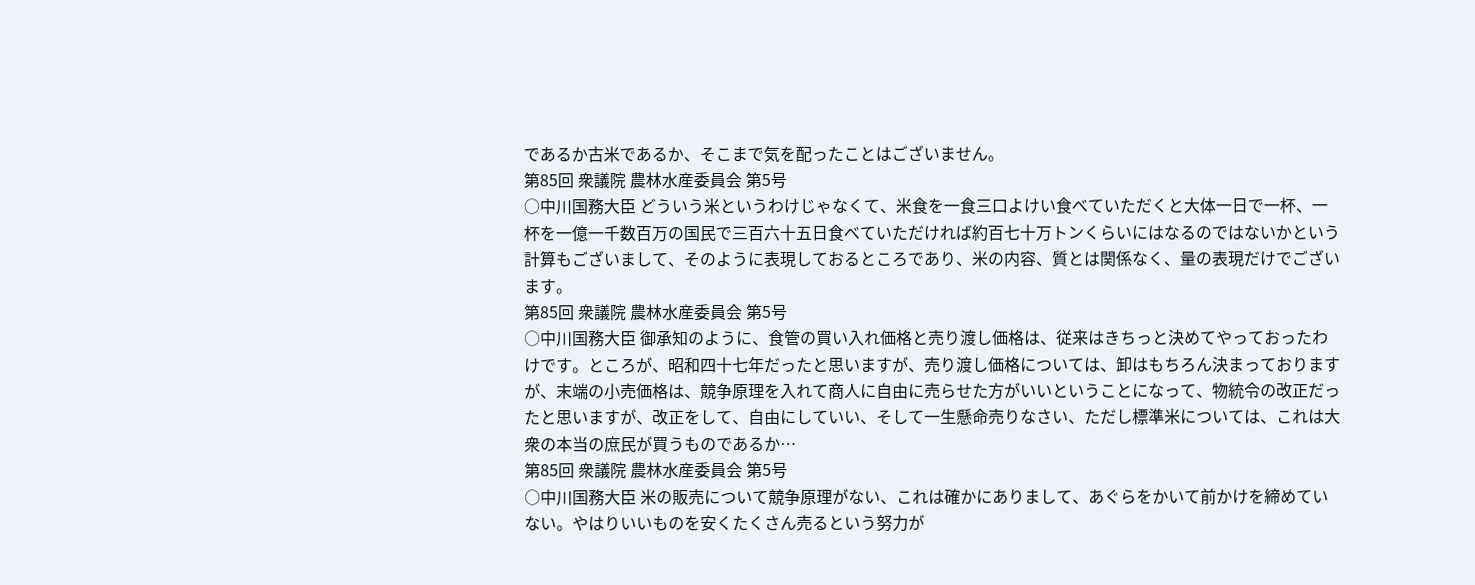であるか古米であるか、そこまで気を配ったことはございません。
第85回 衆議院 農林水産委員会 第5号
○中川国務大臣 どういう米というわけじゃなくて、米食を一食三口よけい食べていただくと大体一日で一杯、一杯を一億一千数百万の国民で三百六十五日食べていただければ約百七十万トンくらいにはなるのではないかという計算もございまして、そのように表現しておるところであり、米の内容、質とは関係なく、量の表現だけでございます。
第85回 衆議院 農林水産委員会 第5号
○中川国務大臣 御承知のように、食管の買い入れ価格と売り渡し価格は、従来はきちっと決めてやっておったわけです。ところが、昭和四十七年だったと思いますが、売り渡し価格については、卸はもちろん決まっておりますが、末端の小売価格は、競争原理を入れて商人に自由に売らせた方がいいということになって、物統令の改正だったと思いますが、改正をして、自由にしていい、そして一生懸命売りなさい、ただし標準米については、これは大衆の本当の庶民が買うものであるか…
第85回 衆議院 農林水産委員会 第5号
○中川国務大臣 米の販売について競争原理がない、これは確かにありまして、あぐらをかいて前かけを締めていない。やはりいいものを安くたくさん売るという努力が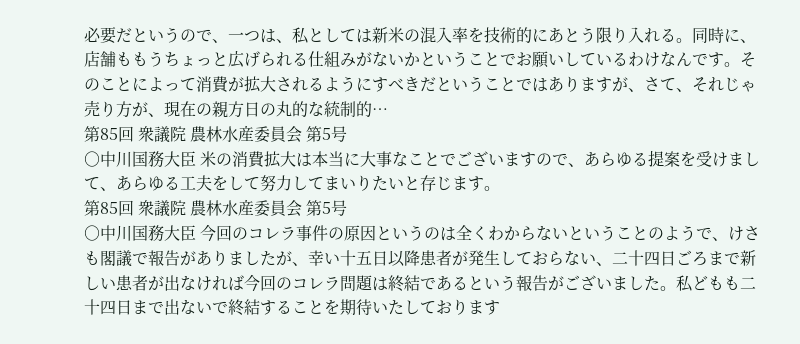必要だというので、一つは、私としては新米の混入率を技術的にあとう限り入れる。同時に、店舗ももうちょっと広げられる仕組みがないかということでお願いしているわけなんです。そのことによって消費が拡大されるようにすべきだということではありますが、さて、それじゃ売り方が、現在の親方日の丸的な統制的…
第85回 衆議院 農林水産委員会 第5号
○中川国務大臣 米の消費拡大は本当に大事なことでございますので、あらゆる提案を受けまして、あらゆる工夫をして努力してまいりたいと存じます。
第85回 衆議院 農林水産委員会 第5号
○中川国務大臣 今回のコレラ事件の原因というのは全くわからないということのようで、けさも閣議で報告がありましたが、幸い十五日以降患者が発生しておらない、二十四日ごろまで新しい患者が出なければ今回のコレラ問題は終結であるという報告がございました。私どもも二十四日まで出ないで終結することを期待いたしております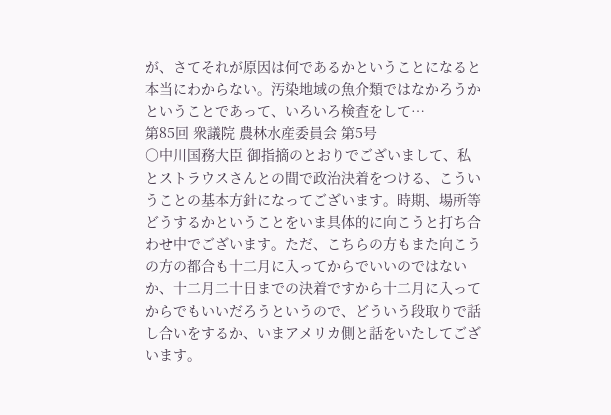が、さてそれが原因は何であるかということになると本当にわからない。汚染地域の魚介類ではなかろうかということであって、いろいろ検査をして…
第85回 衆議院 農林水産委員会 第5号
○中川国務大臣 御指摘のとおりでございまして、私とストラウスさんとの間で政治決着をつける、こういうことの基本方針になってございます。時期、場所等どうするかということをいま具体的に向こうと打ち合わせ中でございます。ただ、こちらの方もまた向こうの方の都合も十二月に入ってからでいいのではないか、十二月二十日までの決着ですから十二月に入ってからでもいいだろうというので、どういう段取りで話し合いをするか、いまアメリカ側と話をいたしてございます。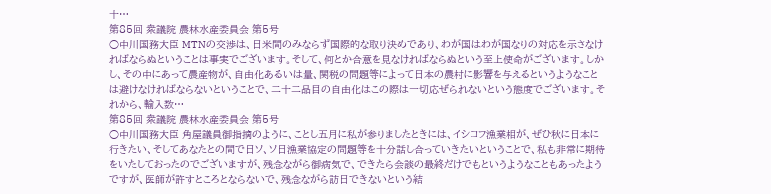十…
第85回 衆議院 農林水産委員会 第5号
○中川国務大臣 MTNの交渉は、日米間のみならず国際的な取り決めであり、わが国はわが国なりの対応を示さなければならぬということは事実でございます。そして、何とか合意を見なければならぬという至上使命がございます。しかし、その中にあって農産物が、自由化あるいは量、関税の問題等によって日本の農村に影響を与えるというようなことは避けなければならないということで、二十二品目の自由化はこの際は一切応ぜられないという態度でございます。それから、輸入数…
第85回 衆議院 農林水産委員会 第5号
○中川国務大臣 角屋議員御指摘のように、ことし五月に私が参りましたときには、イシコフ漁業相が、ぜひ秋に日本に行きたい、そしてあなたとの間で日ソ、ソ日漁業協定の問題等を十分話し合っていきたいということで、私も非常に期待をいたしておったのでございますが、残念ながら御病気で、できたら会談の最終だけでもというようなこともあったようですが、医師が許すところとならないで、残念ながら訪日できないという結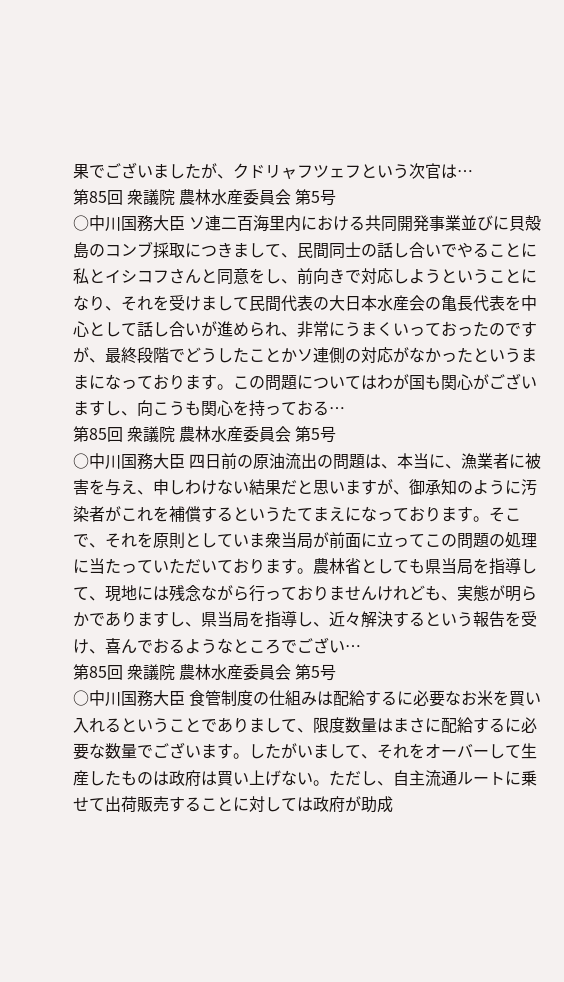果でございましたが、クドリャフツェフという次官は…
第85回 衆議院 農林水産委員会 第5号
○中川国務大臣 ソ連二百海里内における共同開発事業並びに貝殻島のコンブ採取につきまして、民間同士の話し合いでやることに私とイシコフさんと同意をし、前向きで対応しようということになり、それを受けまして民間代表の大日本水産会の亀長代表を中心として話し合いが進められ、非常にうまくいっておったのですが、最終段階でどうしたことかソ連側の対応がなかったというままになっております。この問題についてはわが国も関心がございますし、向こうも関心を持っておる…
第85回 衆議院 農林水産委員会 第5号
○中川国務大臣 四日前の原油流出の問題は、本当に、漁業者に被害を与え、申しわけない結果だと思いますが、御承知のように汚染者がこれを補償するというたてまえになっております。そこで、それを原則としていま衆当局が前面に立ってこの問題の処理に当たっていただいております。農林省としても県当局を指導して、現地には残念ながら行っておりませんけれども、実態が明らかでありますし、県当局を指導し、近々解決するという報告を受け、喜んでおるようなところでござい…
第85回 衆議院 農林水産委員会 第5号
○中川国務大臣 食管制度の仕組みは配給するに必要なお米を買い入れるということでありまして、限度数量はまさに配給するに必要な数量でございます。したがいまして、それをオーバーして生産したものは政府は買い上げない。ただし、自主流通ルートに乗せて出荷販売することに対しては政府が助成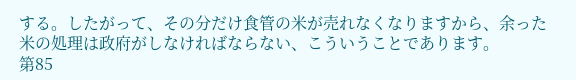する。したがって、その分だけ食管の米が売れなくなりますから、余った米の処理は政府がしなければならない、こういうことであります。
第85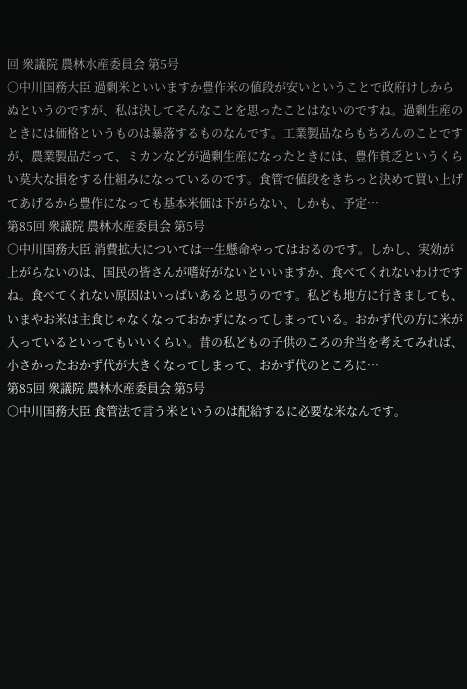回 衆議院 農林水産委員会 第5号
○中川国務大臣 過剰米といいますか豊作米の値段が安いということで政府けしからぬというのですが、私は決してそんなことを思ったことはないのですね。過剰生産のときには価格というものは暴落するものなんです。工業製品ならもちろんのことですが、農業製品だって、ミカンなどが過剰生産になったときには、豊作貧乏というくらい莫大な損をする仕組みになっているのです。食管で値段をきちっと決めて買い上げてあげるから豊作になっても基本米価は下がらない、しかも、予定…
第85回 衆議院 農林水産委員会 第5号
○中川国務大臣 消費拡大については一生懸命やってはおるのです。しかし、実効が上がらないのは、国民の皆さんが嗜好がないといいますか、食べてくれないわけですね。食べてくれない原因はいっぱいあると思うのです。私ども地方に行きましても、いまやお米は主食じゃなくなっておかずになってしまっている。おかず代の方に米が入っているといってもいいくらい。昔の私どもの子供のころの弁当を考えてみれば、小さかったおかず代が大きくなってしまって、おかず代のところに…
第85回 衆議院 農林水産委員会 第5号
○中川国務大臣 食管法で言う米というのは配給するに必要な米なんです。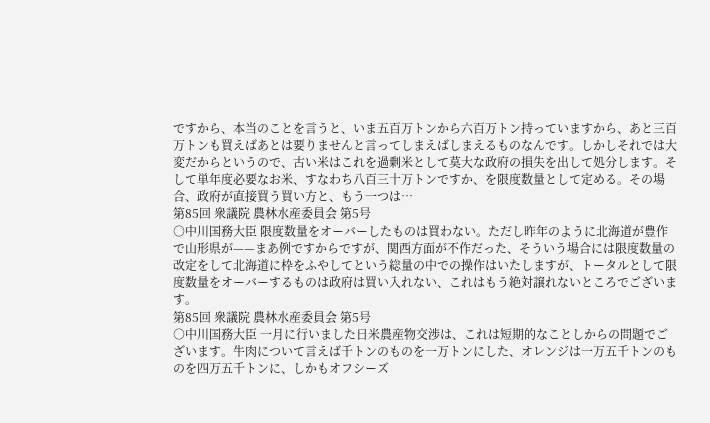ですから、本当のことを言うと、いま五百万トンから六百万トン持っていますから、あと三百万トンも買えばあとは要りませんと言ってしまえばしまえるものなんです。しかしそれでは大変だからというので、古い米はこれを過剰米として莫大な政府の損失を出して処分します。そして単年度必要なお米、すなわち八百三十万トンですか、を限度数量として定める。その場合、政府が直接買う買い方と、もう一つは…
第85回 衆議院 農林水産委員会 第5号
○中川国務大臣 限度数量をオーバーしたものは買わない。ただし昨年のように北海道が豊作で山形県が——まあ例ですからですが、関西方面が不作だった、そういう場合には限度数量の改定をして北海道に枠をふやしてという総量の中での操作はいたしますが、トータルとして限度数量をオーバーするものは政府は買い入れない、これはもう絶対譲れないところでございます。
第85回 衆議院 農林水産委員会 第5号
○中川国務大臣 一月に行いました日米農産物交渉は、これは短期的なことしからの問題でございます。牛肉について言えば千トンのものを一万トンにした、オレンジは一万五千トンのものを四万五千トンに、しかもオフシーズ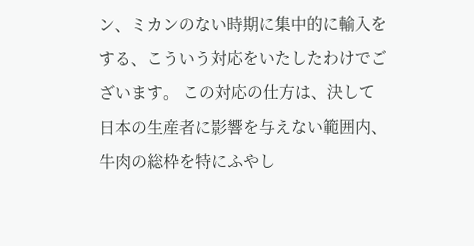ン、ミカンのない時期に集中的に輸入をする、こういう対応をいたしたわけでございます。 この対応の仕方は、決して日本の生産者に影響を与えない範囲内、牛肉の総枠を特にふやし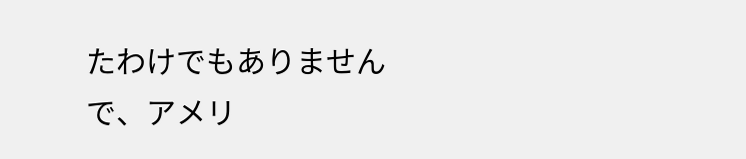たわけでもありませんで、アメリ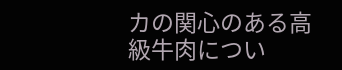カの関心のある高級牛肉につい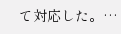て対応した。…